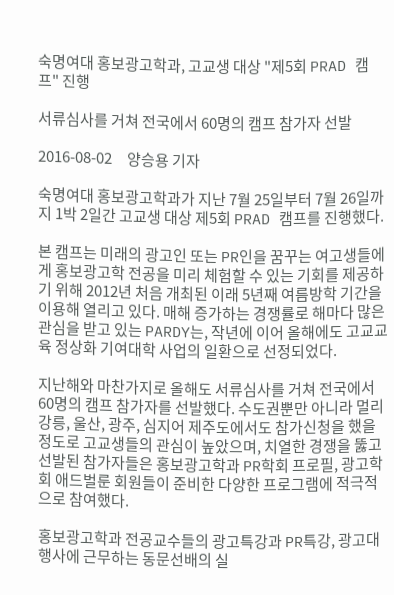숙명여대 홍보광고학과, 고교생 대상 "제5회 PRAD 캠프" 진행

서류심사를 거쳐 전국에서 60명의 캠프 참가자 선발

2016-08-02     양승용 기자

숙명여대 홍보광고학과가 지난 7월 25일부터 7월 26일까지 1박 2일간 고교생 대상 제5회 PRAD 캠프를 진행했다.

본 캠프는 미래의 광고인 또는 PR인을 꿈꾸는 여고생들에게 홍보광고학 전공을 미리 체험할 수 있는 기회를 제공하기 위해 2012년 처음 개최된 이래 5년째 여름방학 기간을 이용해 열리고 있다. 매해 증가하는 경쟁률로 해마다 많은 관심을 받고 있는 PARDY는, 작년에 이어 올해에도 고교교육 정상화 기여대학 사업의 일환으로 선정되었다.

지난해와 마찬가지로 올해도 서류심사를 거쳐 전국에서 60명의 캠프 참가자를 선발했다. 수도권뿐만 아니라 멀리 강릉, 울산, 광주, 심지어 제주도에서도 참가신청을 했을 정도로 고교생들의 관심이 높았으며, 치열한 경쟁을 뚫고 선발된 참가자들은 홍보광고학과 PR학회 프로필, 광고학회 애드벌룬 회원들이 준비한 다양한 프로그램에 적극적으로 참여했다.

홍보광고학과 전공교수들의 광고특강과 PR특강, 광고대행사에 근무하는 동문선배의 실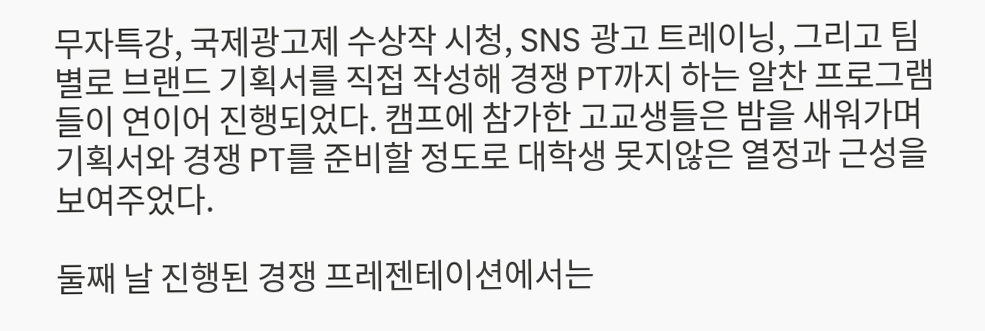무자특강, 국제광고제 수상작 시청, SNS 광고 트레이닝, 그리고 팀별로 브랜드 기획서를 직접 작성해 경쟁 PT까지 하는 알찬 프로그램들이 연이어 진행되었다. 캠프에 참가한 고교생들은 밤을 새워가며 기획서와 경쟁 PT를 준비할 정도로 대학생 못지않은 열정과 근성을 보여주었다.

둘째 날 진행된 경쟁 프레젠테이션에서는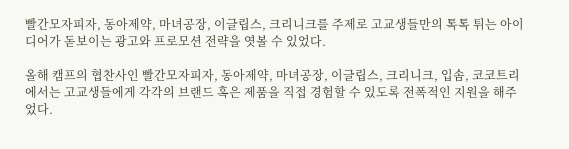빨간모자피자, 동아제약, 마녀공장, 이글립스, 크리니크를 주제로 고교생들만의 톡톡 튀는 아이디어가 돋보이는 광고와 프로모션 전략을 엿볼 수 있었다.

올해 캠프의 협찬사인 빨간모자피자, 동아제약, 마녀공장, 이글립스, 크리니크, 입솜, 코코트리에서는 고교생들에게 각각의 브랜드 혹은 제품을 직접 경험할 수 있도록 전폭적인 지원을 해주었다.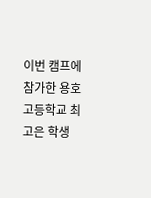이번 캠프에 참가한 용호고등학교 최고은 학생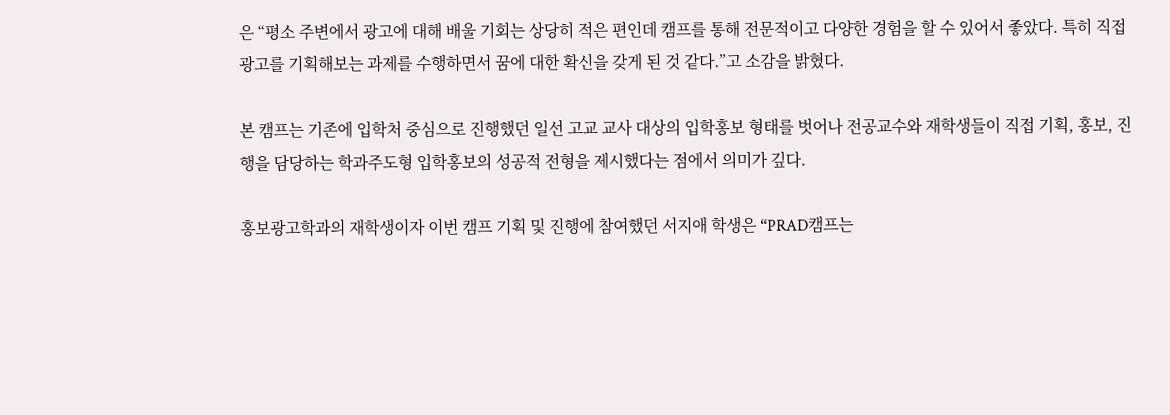은 “평소 주변에서 광고에 대해 배울 기회는 상당히 적은 편인데 캠프를 통해 전문적이고 다양한 경험을 할 수 있어서 좋았다. 특히 직접 광고를 기획해보는 과제를 수행하면서 꿈에 대한 확신을 갖게 된 것 같다.”고 소감을 밝혔다.

본 캠프는 기존에 입학처 중심으로 진행했던 일선 고교 교사 대상의 입학홍보 형태를 벗어나 전공교수와 재학생들이 직접 기획, 홍보, 진행을 담당하는 학과주도형 입학홍보의 성공적 전형을 제시했다는 점에서 의미가 깊다.

홍보광고학과의 재학생이자 이번 캠프 기획 및 진행에 참여했던 서지애 학생은 “PRAD캠프는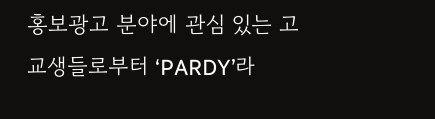홍보광고 분야에 관심 있는 고교생들로부터 ‘PARDY’라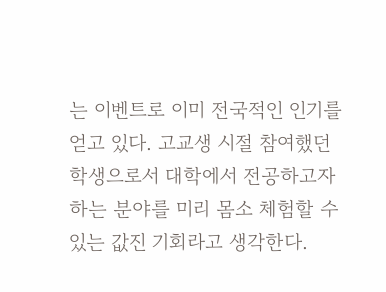는 이벤트로 이미 전국적인 인기를 얻고 있다. 고교생 시절 참여했던 학생으로서 대학에서 전공하고자 하는 분야를 미리 몸소 체험할 수 있는 값진 기회라고 생각한다.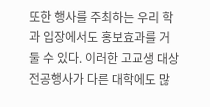또한 행사를 주최하는 우리 학과 입장에서도 홍보효과를 거둘 수 있다. 이러한 고교생 대상 전공행사가 다른 대학에도 많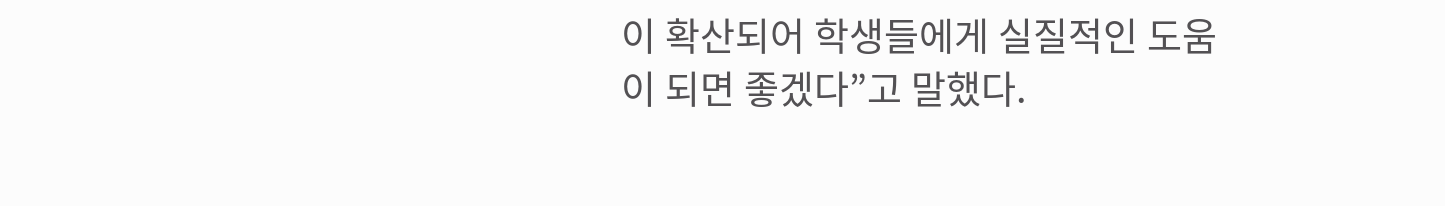이 확산되어 학생들에게 실질적인 도움이 되면 좋겠다”고 말했다.